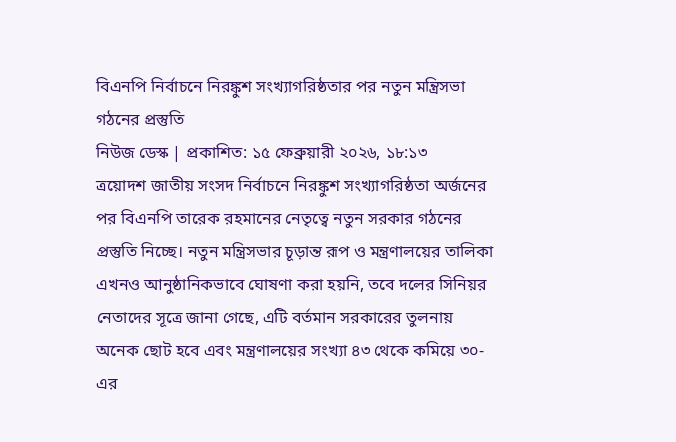বিএনপি নির্বাচনে নিরঙ্কুশ সংখ্যাগরিষ্ঠতার পর নতুন মন্ত্রিসভা গঠনের প্রস্তুতি
নিউজ ডেস্ক | প্রকাশিত: ১৫ ফেব্রুয়ারী ২০২৬, ১৮:১৩
ত্রয়োদশ জাতীয় সংসদ নির্বাচনে নিরঙ্কুশ সংখ্যাগরিষ্ঠতা অর্জনের পর বিএনপি তারেক রহমানের নেতৃত্বে নতুন সরকার গঠনের প্রস্তুতি নিচ্ছে। নতুন মন্ত্রিসভার চূড়ান্ত রূপ ও মন্ত্রণালয়ের তালিকা এখনও আনুষ্ঠানিকভাবে ঘোষণা করা হয়নি, তবে দলের সিনিয়র নেতাদের সূত্রে জানা গেছে, এটি বর্তমান সরকারের তুলনায় অনেক ছোট হবে এবং মন্ত্রণালয়ের সংখ্যা ৪৩ থেকে কমিয়ে ৩০-এর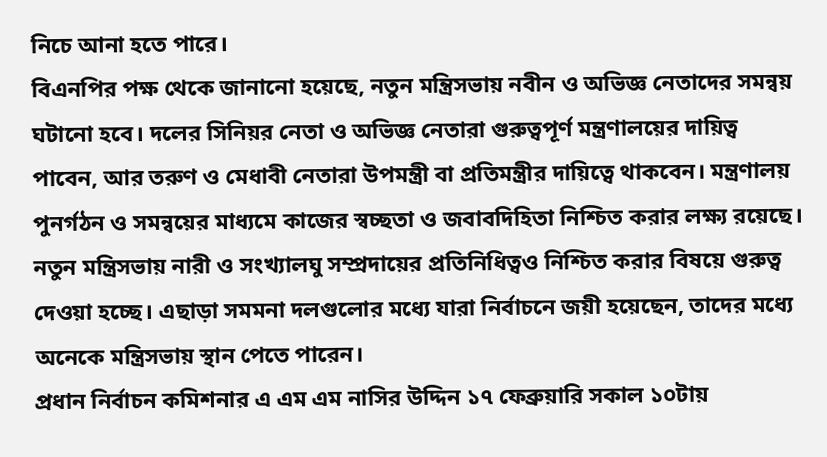নিচে আনা হতে পারে।
বিএনপির পক্ষ থেকে জানানো হয়েছে, নতুন মন্ত্রিসভায় নবীন ও অভিজ্ঞ নেতাদের সমন্বয় ঘটানো হবে। দলের সিনিয়র নেতা ও অভিজ্ঞ নেতারা গুরুত্বপূর্ণ মন্ত্রণালয়ের দায়িত্ব পাবেন, আর তরুণ ও মেধাবী নেতারা উপমন্ত্রী বা প্রতিমন্ত্রীর দায়িত্বে থাকবেন। মন্ত্রণালয় পুনর্গঠন ও সমন্বয়ের মাধ্যমে কাজের স্বচ্ছতা ও জবাবদিহিতা নিশ্চিত করার লক্ষ্য রয়েছে।
নতুন মন্ত্রিসভায় নারী ও সংখ্যালঘু সম্প্রদায়ের প্রতিনিধিত্বও নিশ্চিত করার বিষয়ে গুরুত্ব দেওয়া হচ্ছে। এছাড়া সমমনা দলগুলোর মধ্যে যারা নির্বাচনে জয়ী হয়েছেন, তাদের মধ্যে অনেকে মন্ত্রিসভায় স্থান পেতে পারেন।
প্রধান নির্বাচন কমিশনার এ এম এম নাসির উদ্দিন ১৭ ফেব্রুয়ারি সকাল ১০টায়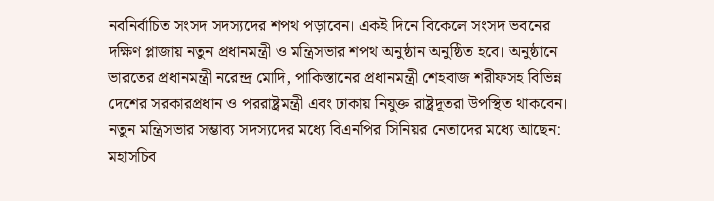নবনির্বাচিত সংসদ সদস্যদের শপথ পড়াবেন। একই দিনে বিকেলে সংসদ ভবনের দক্ষিণ প্লাজায় নতুন প্রধানমন্ত্রী ও মন্ত্রিসভার শপথ অনুষ্ঠান অনুষ্ঠিত হবে। অনুষ্ঠানে ভারতের প্রধানমন্ত্রী নরেন্দ্র মোদি, পাকিস্তানের প্রধানমন্ত্রী শেহবাজ শরীফসহ বিভিন্ন দেশের সরকারপ্রধান ও পররাষ্ট্রমন্ত্রী এবং ঢাকায় নিযুক্ত রাষ্ট্রদূতরা উপস্থিত থাকবেন।
নতুন মন্ত্রিসভার সম্ভাব্য সদস্যদের মধ্যে বিএনপির সিনিয়র নেতাদের মধ্যে আছেন: মহাসচিব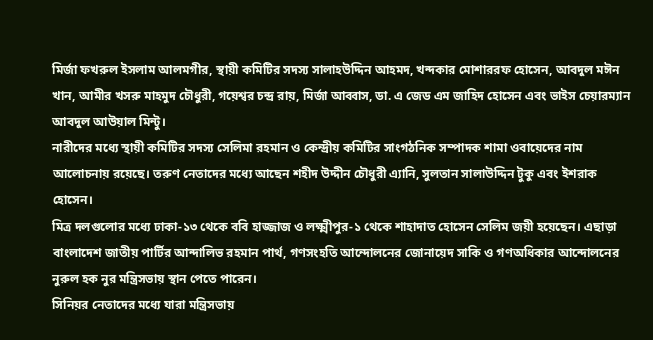মির্জা ফখরুল ইসলাম আলমগীর, স্থায়ী কমিটির সদস্য সালাহউদ্দিন আহমদ, খন্দকার মোশাররফ হোসেন, আবদুল মঈন খান, আমীর খসরু মাহমুদ চৌধুরী, গয়েশ্বর চন্দ্র রায়, মির্জা আব্বাস, ডা. এ জেড এম জাহিদ হোসেন এবং ভাইস চেয়ারম্যান আবদুল আউয়াল মিন্টু।
নারীদের মধ্যে স্থায়ী কমিটির সদস্য সেলিমা রহমান ও কেন্দ্রীয় কমিটির সাংগঠনিক সম্পাদক শামা ওবায়েদের নাম আলোচনায় রয়েছে। তরুণ নেতাদের মধ্যে আছেন শহীদ উদ্দীন চৌধুরী এ্যানি, সুলতান সালাউদ্দিন টুকু এবং ইশরাক হোসেন।
মিত্র দলগুলোর মধ্যে ঢাকা-১৩ থেকে ববি হাজ্জাজ ও লক্ষ্মীপুর-১ থেকে শাহাদাত হোসেন সেলিম জয়ী হয়েছেন। এছাড়া বাংলাদেশ জাতীয় পার্টির আন্দালিভ রহমান পার্থ, গণসংহতি আন্দোলনের জোনায়েদ সাকি ও গণঅধিকার আন্দোলনের নুরুল হক নুর মন্ত্রিসভায় স্থান পেতে পারেন।
সিনিয়র নেতাদের মধ্যে যারা মন্ত্রিসভায়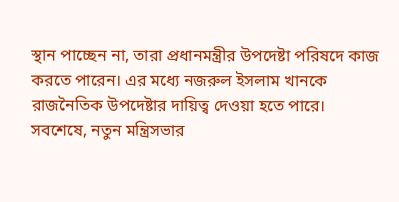স্থান পাচ্ছেন না, তারা প্রধানমন্ত্রীর উপদেষ্টা পরিষদে কাজ করতে পারেন। এর মধ্যে নজরুল ইসলাম খানকে রাজনৈতিক উপদেষ্টার দায়িত্ব দেওয়া হতে পারে।
সবশেষে, নতুন মন্ত্রিসভার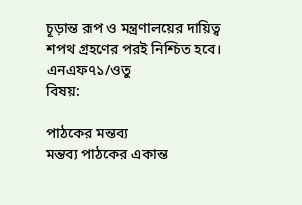চূড়ান্ত রূপ ও মন্ত্রণালয়ের দায়িত্ব শপথ গ্রহণের পরই নিশ্চিত হবে।
এনএফ৭১/ওতু
বিষয়:

পাঠকের মন্তব্য
মন্তব্য পাঠকের একান্ত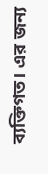ব্যক্তিগত। এর জন্য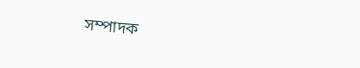সম্পাদক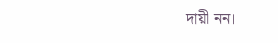দায়ী নন।